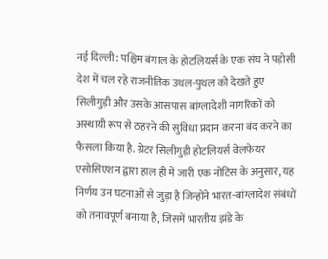नई दिल्ली: पश्चिम बंगाल के होटलियर्स के एक संघ ने पड़ोसी देश में चल रहे राजनीतिक उथल-पुथल को देखते हुए सिलीगुड़ी और उसके आसपास बांग्लादेशी नागरिकों को अस्थायी रूप से ठहरने की सुविधा प्रदान करना बंद करने का फैसला किया है. ग्रेटर सिलीगुड़ी होटलियर्स वेलफेयर एसोसिएशन द्वारा हाल ही में जारी एक नोटिस के अनुसार, यह निर्णय उन घटनाओं से जुड़ा है जिन्होंने भारत-बांग्लादेश संबंधों को तनावपूर्ण बनाया है, जिसमें भारतीय झंडे के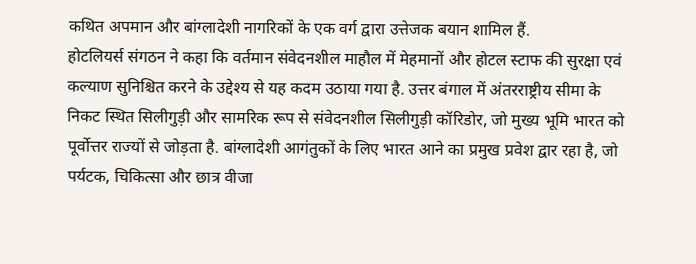कथित अपमान और बांग्लादेशी नागरिकों के एक वर्ग द्वारा उत्तेजक बयान शामिल हैं.
होटलियर्स संगठन ने कहा कि वर्तमान संवेदनशील माहौल में मेहमानों और होटल स्टाफ की सुरक्षा एवं कल्याण सुनिश्चित करने के उद्देश्य से यह कदम उठाया गया है. उत्तर बंगाल में अंतरराष्ट्रीय सीमा के निकट स्थित सिलीगुड़ी और सामरिक रूप से संवेदनशील सिलीगुड़ी कॉरिडोर, जो मुख्य भूमि भारत को पूर्वोत्तर राज्यों से जोड़ता है. बांग्लादेशी आगंतुकों के लिए भारत आने का प्रमुख प्रवेश द्वार रहा है, जो पर्यटक, चिकित्सा और छात्र वीजा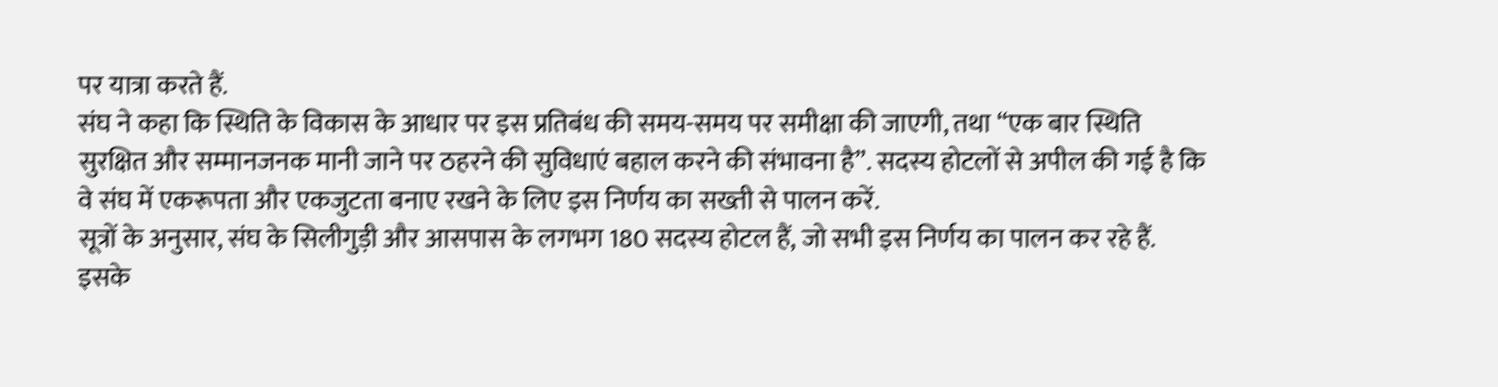पर यात्रा करते हैं.
संघ ने कहा कि स्थिति के विकास के आधार पर इस प्रतिबंध की समय-समय पर समीक्षा की जाएगी, तथा “एक बार स्थिति सुरक्षित और सम्मानजनक मानी जाने पर ठहरने की सुविधाएं बहाल करने की संभावना है”. सदस्य होटलों से अपील की गई है कि वे संघ में एकरूपता और एकजुटता बनाए रखने के लिए इस निर्णय का सख्ती से पालन करें.
सूत्रों के अनुसार, संघ के सिलीगुड़ी और आसपास के लगभग 180 सदस्य होटल हैं, जो सभी इस निर्णय का पालन कर रहे हैं. इसके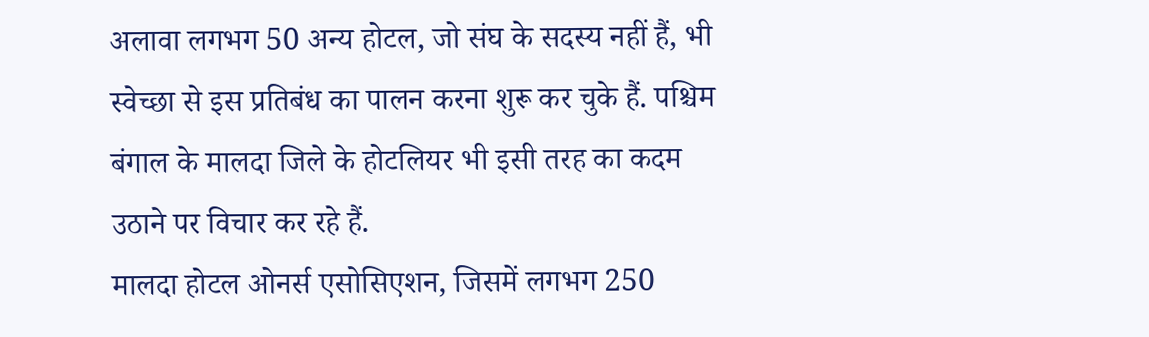अलावा लगभग 50 अन्य होटल, जो संघ के सदस्य नहीं हैं, भी स्वेच्छा से इस प्रतिबंध का पालन करना शुरू कर चुके हैं. पश्चिम बंगाल के मालदा जिले के होटलियर भी इसी तरह का कदम उठाने पर विचार कर रहे हैं.
मालदा होटल ओनर्स एसोसिएशन, जिसमें लगभग 250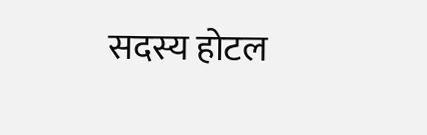सदस्य होटल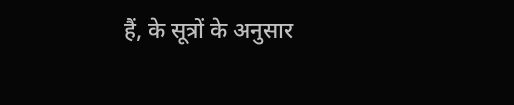हैं, के सूत्रों के अनुसार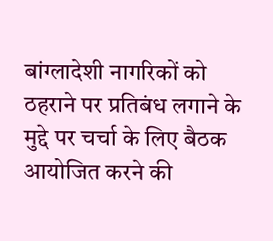बांग्लादेशी नागरिकों को ठहराने पर प्रतिबंध लगाने के मुद्दे पर चर्चा के लिए बैठक आयोजित करने की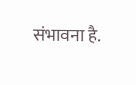संभावना है.